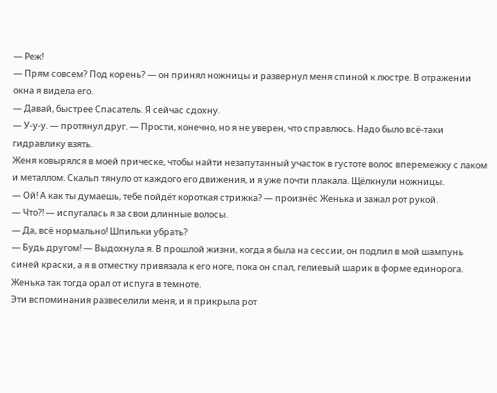— Реж!
— Прям совсем? Под корень? — он принял ножницы и развернул меня спиной к люстре. В отражении окна я видела его.
— Давай, быстрее Спасатель. Я сейчас сдохну.
— У-у-у. — протянул друг. — Прости, конечно, но я не уверен, что справлюсь. Надо было всё-таки гидравлику взять.
Женя ковырялся в моей прическе, чтобы найти незапутанный участок в густоте волос вперемежку с лаком и металлом. Скальп тянуло от каждого его движения, и я уже почти плакала. Щёлкнули ножницы.
— Ой! А как ты думаешь, тебе пойдёт короткая стрижка? — произнёс Женька и зажал рот рукой.
— Что?! — испугалась я за свои длинные волосы.
— Да, всё нормально! Шпильки убрать?
— Будь другом! — Выдохнула я. В прошлой жизни, когда я была на сессии, он подлил в мой шампунь синей краски, а я в отместку привязала к его ноге, пока он спал, гелиевый шарик в форме единорога. Женька так тогда орал от испуга в темноте.
Эти вспоминания развеселили меня, и я прикрыла рот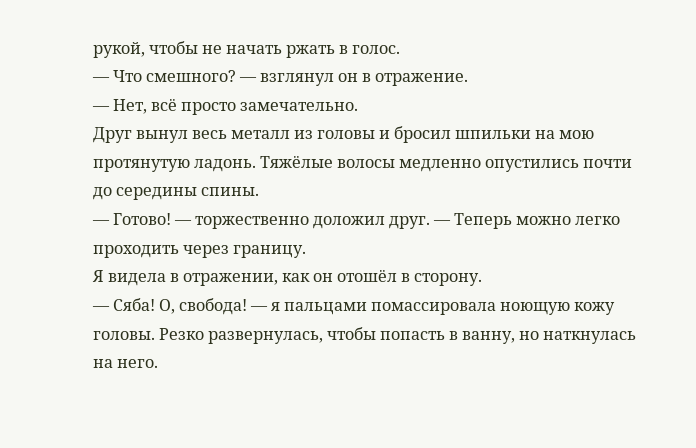рукой, чтобы не начать ржать в голос.
— Что смешного? — взглянул он в отражение.
— Нет, всё просто замечательно.
Друг вынул весь металл из головы и бросил шпильки на мою протянутую ладонь. Тяжёлые волосы медленно опустились почти до середины спины.
— Готово! — торжественно доложил друг. — Теперь можно легко проходить через границу.
Я видела в отражении, как он отошёл в сторону.
— Сяба! О, свобода! — я пальцами помассировала ноющую кожу головы. Резко развернулась, чтобы попасть в ванну, но наткнулась на него.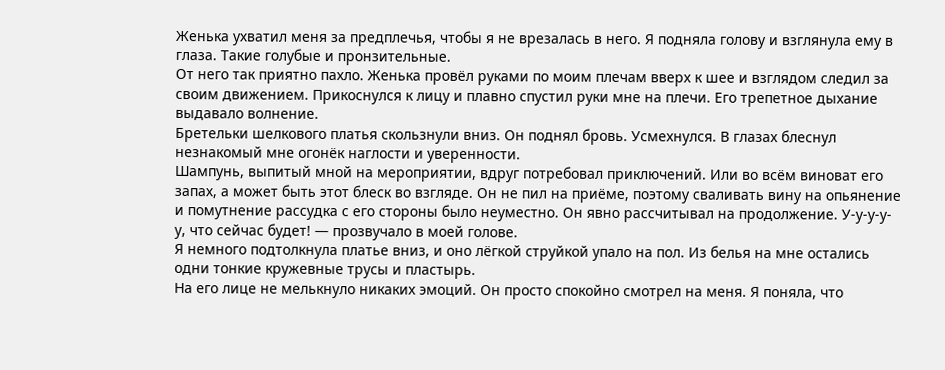Женька ухватил меня за предплечья, чтобы я не врезалась в него. Я подняла голову и взглянула ему в глаза. Такие голубые и пронзительные.
От него так приятно пахло. Женька провёл руками по моим плечам вверх к шее и взглядом следил за своим движением. Прикоснулся к лицу и плавно спустил руки мне на плечи. Его трепетное дыхание выдавало волнение.
Бретельки шелкового платья скользнули вниз. Он поднял бровь. Усмехнулся. В глазах блеснул незнакомый мне огонёк наглости и уверенности.
Шампунь, выпитый мной на мероприятии, вдруг потребовал приключений. Или во всём виноват его запах, а может быть этот блеск во взгляде. Он не пил на приёме, поэтому сваливать вину на опьянение и помутнение рассудка с его стороны было неуместно. Он явно рассчитывал на продолжение. У-у-у-у-у, что сейчас будет! — прозвучало в моей голове.
Я немного подтолкнула платье вниз, и оно лёгкой струйкой упало на пол. Из белья на мне остались одни тонкие кружевные трусы и пластырь.
На его лице не мелькнуло никаких эмоций. Он просто спокойно смотрел на меня. Я поняла, что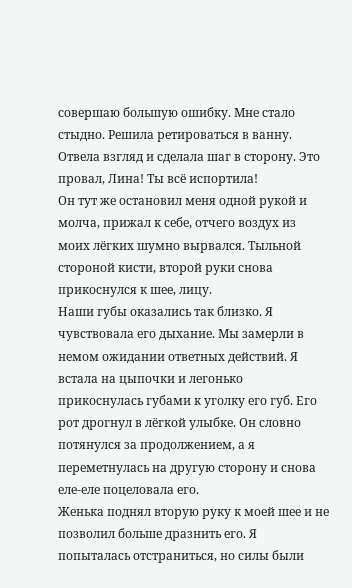совершаю большую ошибку. Мне стало стыдно. Решила ретироваться в ванну. Отвела взгляд и сделала шаг в сторону. Это провал, Лина! Ты всё испортила!
Он тут же остановил меня одной рукой и молча, прижал к себе, отчего воздух из моих лёгких шумно вырвался. Тыльной стороной кисти, второй руки снова прикоснулся к шее, лицу.
Наши губы оказались так близко. Я чувствовала его дыхание. Мы замерли в немом ожидании ответных действий. Я встала на цыпочки и легонько прикоснулась губами к уголку его губ. Его рот дрогнул в лёгкой улыбке. Он словно потянулся за продолжением, а я переметнулась на другую сторону и снова еле-еле поцеловала его.
Женька поднял вторую руку к моей шее и не позволил больше дразнить его. Я попыталась отстраниться, но силы были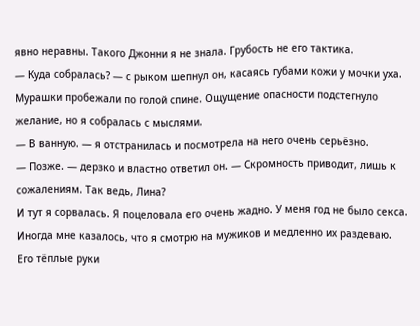явно неравны. Такого Джонни я не знала. Грубость не его тактика.
— Куда собралась? — с рыком шепнул он, касаясь губами кожи у мочки уха. Мурашки пробежали по голой спине. Ощущение опасности подстегнуло желание, но я собралась с мыслями.
— В ванную. — я отстранилась и посмотрела на него очень серьёзно.
— Позже. — дерзко и властно ответил он. — Скромность приводит, лишь к сожалениям. Так ведь, Лина?
И тут я сорвалась. Я поцеловала его очень жадно. У меня год не было секса. Иногда мне казалось, что я смотрю на мужиков и медленно их раздеваю.
Его тёплые руки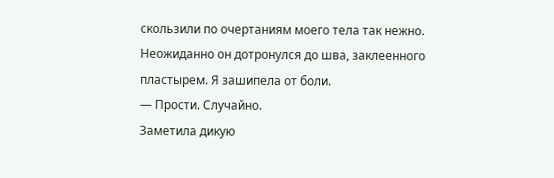скользили по очертаниям моего тела так нежно.
Неожиданно он дотронулся до шва, заклеенного пластырем. Я зашипела от боли.
— Прости. Случайно.
Заметила дикую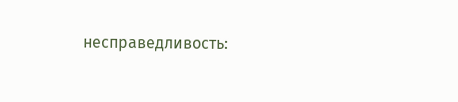несправедливость: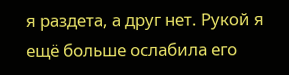я раздета, а друг нет. Рукой я ещё больше ослабила его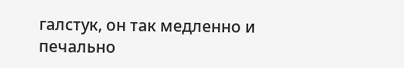галстук, он так медленно и печально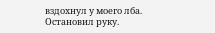вздохнул у моего лба. Остановил руку.